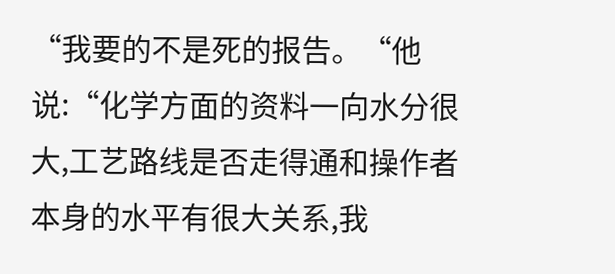“我要的不是死的报告。“他说:“化学方面的资料一向水分很大,工艺路线是否走得通和操作者本身的水平有很大关系,我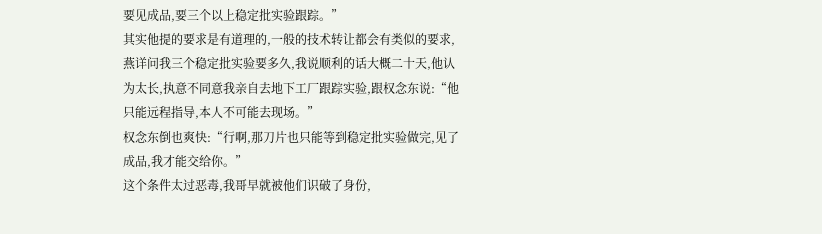要见成品,要三个以上稳定批实验跟踪。”
其实他提的要求是有道理的,一般的技术转让都会有类似的要求,燕详问我三个稳定批实验要多久,我说顺利的话大概二十天,他认为太长,执意不同意我亲自去地下工厂跟踪实验,跟权念东说:“他只能远程指导,本人不可能去现场。”
权念东倒也爽快:“行啊,那刀片也只能等到稳定批实验做完,见了成品,我才能交给你。”
这个条件太过恶毒,我哥早就被他们识破了身份,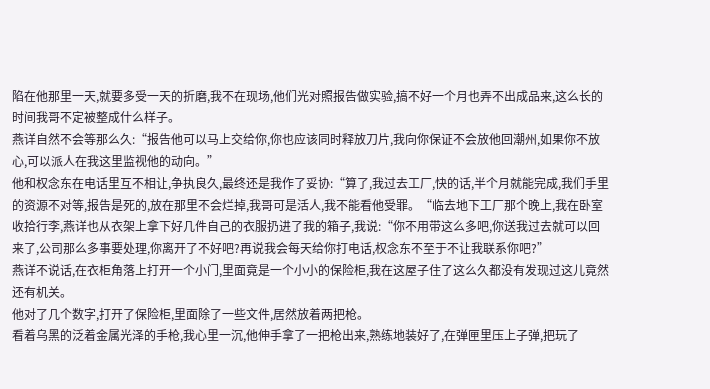陷在他那里一天,就要多受一天的折磨,我不在现场,他们光对照报告做实验,搞不好一个月也弄不出成品来,这么长的时间我哥不定被整成什么样子。
燕详自然不会等那么久:“报告他可以马上交给你,你也应该同时释放刀片,我向你保证不会放他回潮州,如果你不放心,可以派人在我这里监视他的动向。”
他和权念东在电话里互不相让,争执良久,最终还是我作了妥协:“算了,我过去工厂,快的话,半个月就能完成,我们手里的资源不对等,报告是死的,放在那里不会烂掉,我哥可是活人,我不能看他受罪。“临去地下工厂那个晚上,我在卧室收拾行李,燕详也从衣架上拿下好几件自己的衣服扔进了我的箱子,我说:“你不用带这么多吧,你送我过去就可以回来了,公司那么多事要处理,你离开了不好吧?再说我会每天给你打电话,权念东不至于不让我联系你吧?”
燕详不说话,在衣柜角落上打开一个小门,里面竟是一个小小的保险柜,我在这屋子住了这么久都没有发现过这儿竟然还有机关。
他对了几个数字,打开了保险柜,里面除了一些文件,居然放着两把枪。
看着乌黑的泛着金属光泽的手枪,我心里一沉,他伸手拿了一把枪出来,熟练地装好了,在弹匣里压上子弹,把玩了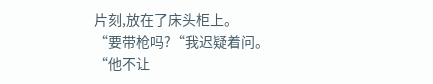片刻,放在了床头柜上。
“要带枪吗?“我迟疑着问。
“他不让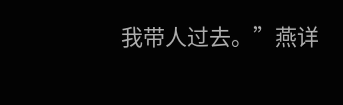我带人过去。”燕详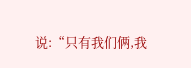说:“只有我们俩,我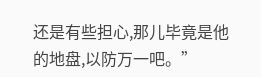还是有些担心,那儿毕竟是他的地盘,以防万一吧。”